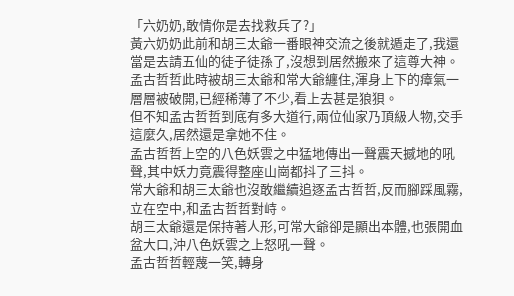「六奶奶,敢情你是去找救兵了?」
黃六奶奶此前和胡三太爺一番眼神交流之後就遁走了,我還當是去請五仙的徒子徒孫了,沒想到居然搬來了這尊大神。
孟古哲哲此時被胡三太爺和常大爺纏住,渾身上下的瘴氣一層層被破開,已經稀薄了不少,看上去甚是狼狽。
但不知孟古哲哲到底有多大道行,兩位仙家乃頂級人物,交手這麼久,居然還是拿她不住。
孟古哲哲上空的八色妖雲之中猛地傳出一聲震天撼地的吼聲,其中妖力竟震得整座山崗都抖了三抖。
常大爺和胡三太爺也沒敢繼續追逐孟古哲哲,反而腳踩風霧,立在空中,和孟古哲哲對峙。
胡三太爺還是保持著人形,可常大爺卻是顯出本體,也張開血盆大口,沖八色妖雲之上怒吼一聲。
孟古哲哲輕蔑一笑,轉身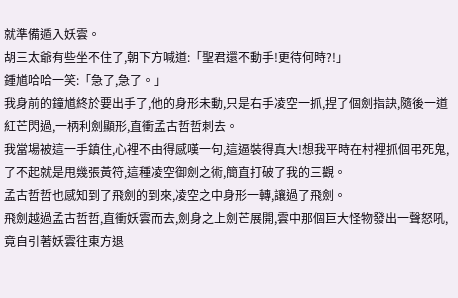就準備遁入妖雲。
胡三太爺有些坐不住了,朝下方喊道:「聖君還不動手!更待何時?!」
鍾馗哈哈一笑:「急了,急了。」
我身前的鐘馗終於要出手了,他的身形未動,只是右手凌空一抓,捏了個劍指訣,隨後一道紅芒閃過,一柄利劍顯形,直衝孟古哲哲刺去。
我當場被這一手鎮住,心裡不由得感嘆一句,這逼裝得真大!想我平時在村裡抓個弔死鬼,了不起就是甩幾張黃符,這種凌空御劍之術,簡直打破了我的三觀。
孟古哲哲也感知到了飛劍的到來,凌空之中身形一轉,讓過了飛劍。
飛劍越過孟古哲哲,直衝妖雲而去,劍身之上劍芒展開,雲中那個巨大怪物發出一聲怒吼,竟自引著妖雲往東方退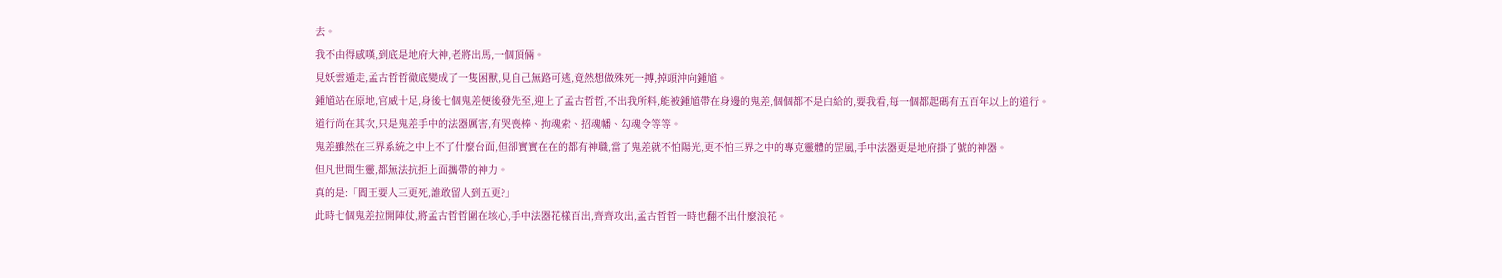去。
我不由得感嘆,到底是地府大神,老將出馬,一個頂倆。
見妖雲遁走,孟古哲哲徹底變成了一隻困獸,見自己無路可逃,竟然想做殊死一搏,掉頭沖向鍾馗。
鍾馗站在原地,官威十足,身後七個鬼差便後發先至,迎上了孟古哲哲,不出我所料,能被鍾馗帶在身邊的鬼差,個個都不是白給的,要我看,每一個都起碼有五百年以上的道行。
道行尚在其次,只是鬼差手中的法器厲害,有哭喪棒、拘魂索、招魂幡、勾魂令等等。
鬼差雖然在三界系統之中上不了什麼台面,但卻實實在在的都有神職,當了鬼差就不怕陽光,更不怕三界之中的專克靈體的罡風,手中法器更是地府掛了號的神器。
但凡世間生靈,都無法抗拒上面攜帶的神力。
真的是:「閻王要人三更死,誰敢留人到五更?」
此時七個鬼差拉開陣仗,將孟古哲哲圍在垓心,手中法器花樣百出,齊齊攻出,孟古哲哲一時也翻不出什麼浪花。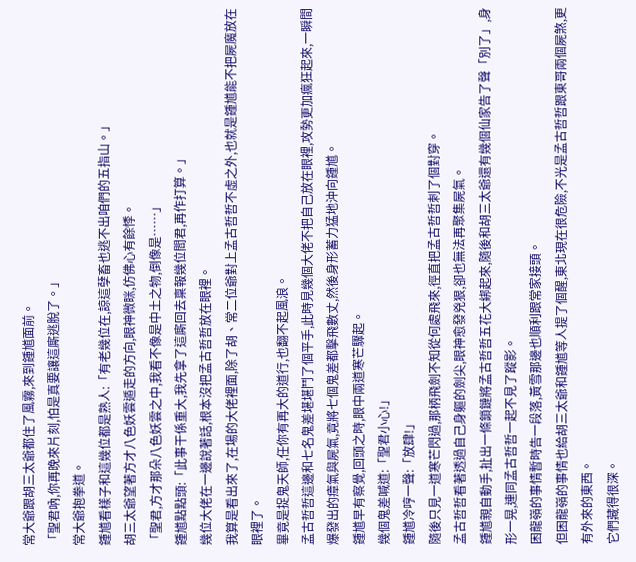常大爺跟胡三太爺都住了風霧,來到鍾馗面前。
「聖君吶,你再晚來片刻,怕是真要讓這廝逃脫了。」
常大爺抱拳道。
鍾馗看樣子和這幾位都是熟人:「有老幾位在,諒這孽畜也逃不出咱們的五指山。」
胡三太爺望著方才八色妖雲遁走的方向,眼神微眯,仿佛心有餘悸。
「聖君,方才那朵八色妖雲之中,我看不像是中土之物,倒像是……」
鍾馗點點頭:「此事干係重大,我先拿了這廝回去稟報幾位閻君,再作打算。」
幾位大佬在一邊說著話,根本沒把孟古哲哲放在眼裡。
我算是看出來了,在場的大佬裡面,除了胡、常二位爺對上孟古哲哲不虛之外,也就是鍾馗能不把屍魔放在眼裡了。
畢竟是捉鬼天師,任你有再大的道行,也翻不起風浪。
孟古哲哲這邊和七名鬼差堪堪鬥了個平手,此時見幾個大佬不把自己放在眼裡,攻勢更加瘋狂起來,一瞬間爆發出的瘴氣與屍氣,竟將七個鬼差都擊飛數丈,然後身形蓄力猛地沖向鍾馗。
鍾馗早有察覺,回頭之時,眼中兩道寒芒驟起。
幾個鬼差喊道:「聖君小心!」
鍾馗冷哼一聲:「放肆!」
隨後只見一道寒芒閃過,那柄飛劍不知從何處飛來,徑直把孟古哲哲刺了個對穿。
孟古哲哲看著透過自己身軀的劍尖,眼神愈發兇狠,卻也無法再聚集屍氣。
鍾馗親自動手,扯出一條鎖鏈將孟古哲哲五花大綁起來,隨後和胡三太爺還有幾個仙家告了聲「別了」,身形一晃,連同孟古哲哲一起不見了蹤影。
困龍嶺的事情暫時告一段落,黃雪那邊也順利跟常家接頭。
但困龍嶺的事情也給胡三太爺和鍾馗等人提了個醒,東北現在很危險,不光是孟古哲哲跟東哥兩個屍煞,更有外來的東西。
它們藏得很深。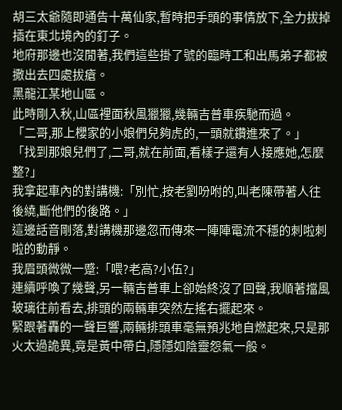胡三太爺隨即通告十萬仙家,暫時把手頭的事情放下,全力拔掉插在東北境內的釘子。
地府那邊也沒閒著,我們這些掛了號的臨時工和出馬弟子都被撒出去四處拔瘡。
黑龍江某地山區。
此時剛入秋,山區裡面秋風獵獵,幾輛吉普車疾馳而過。
「二哥,那上櫻家的小娘們兒夠虎的,一頭就鑽進來了。」
「找到那娘兒們了,二哥,就在前面,看樣子還有人接應她,怎麼整?」
我拿起車內的對講機:「別忙,按老劉吩咐的,叫老陳帶著人往後繞,斷他們的後路。」
這邊話音剛落,對講機那邊忽而傳來一陣陣電流不穩的刺啦刺啦的動靜。
我眉頭微微一蹙:「喂?老高?小伍?」
連續呼喚了幾聲,另一輛吉普車上卻始終沒了回聲,我順著擋風玻璃往前看去,排頭的兩輛車突然左搖右擺起來。
緊跟著轟的一聲巨響,兩輛排頭車毫無預兆地自燃起來,只是那火太過詭異,竟是黃中帶白,隱隱如陰靈怨氣一般。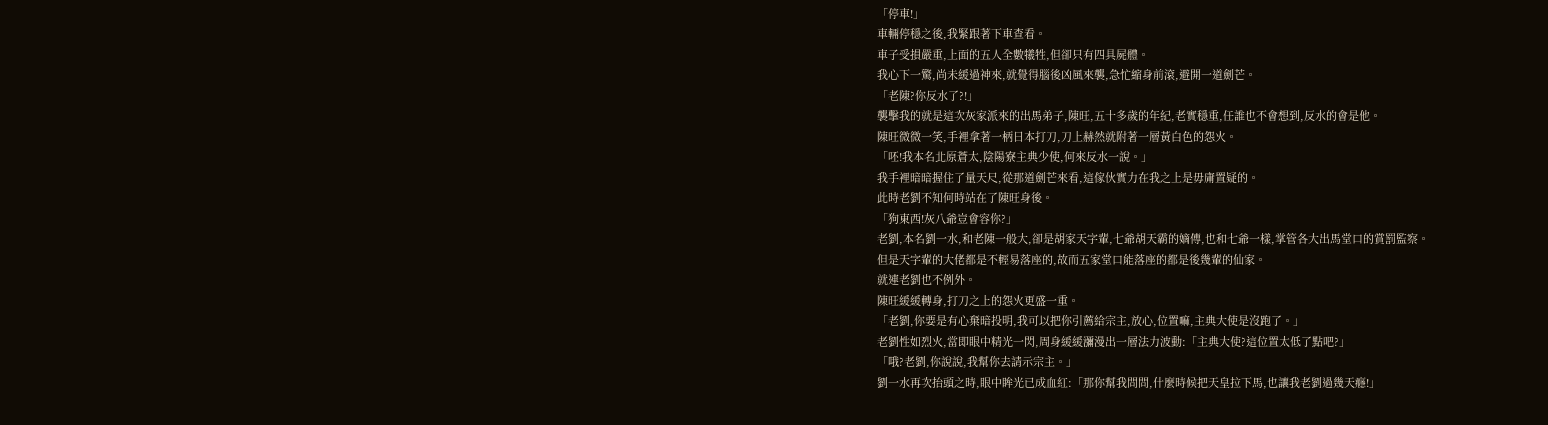「停車!」
車輛停穩之後,我緊跟著下車查看。
車子受損嚴重,上面的五人全數犧牲,但卻只有四具屍體。
我心下一驚,尚未緩過神來,就覺得腦後凶風來襲,急忙縮身前滾,避開一道劍芒。
「老陳?你反水了?!」
襲擊我的就是這次灰家派來的出馬弟子,陳旺,五十多歲的年紀,老實穩重,任誰也不會想到,反水的會是他。
陳旺微微一笑,手裡拿著一柄日本打刀,刀上赫然就附著一層黃白色的怨火。
「呸!我本名北原蒼太,陰陽寮主典少使,何來反水一說。」
我手裡暗暗握住了量天尺,從那道劍芒來看,這傢伙實力在我之上是毋庸置疑的。
此時老劉不知何時站在了陳旺身後。
「狗東西!灰八爺豈會容你?」
老劉,本名劉一水,和老陳一般大,卻是胡家天字輩,七爺胡天霸的嫡傳,也和七爺一樣,掌管各大出馬堂口的賞罰監察。
但是天字輩的大佬都是不輕易落座的,故而五家堂口能落座的都是後幾輩的仙家。
就連老劉也不例外。
陳旺緩緩轉身,打刀之上的怨火更盛一重。
「老劉,你要是有心棄暗投明,我可以把你引薦給宗主,放心,位置嘛,主典大使是沒跑了。」
老劉性如烈火,當即眼中精光一閃,周身緩緩瀰漫出一層法力波動:「主典大使?這位置太低了點吧?」
「哦?老劉,你說說,我幫你去請示宗主。」
劉一水再次抬頭之時,眼中眸光已成血紅:「那你幫我問問,什麼時候把天皇拉下馬,也讓我老劉過幾天癮!」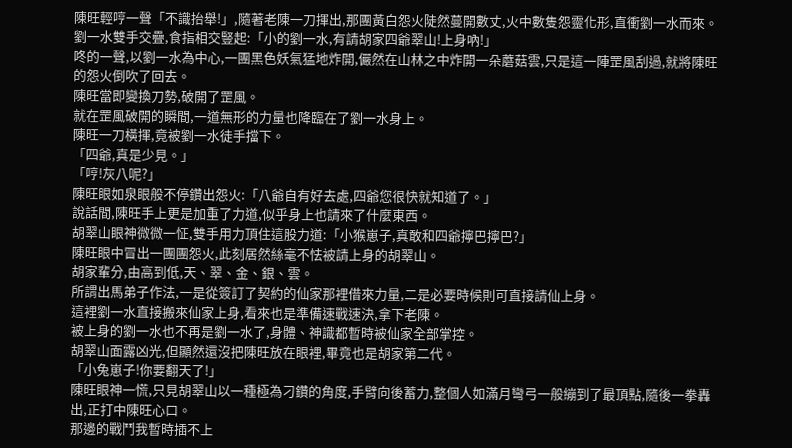陳旺輕哼一聲「不識抬舉!」,隨著老陳一刀揮出,那團黃白怨火陡然蔓開數丈,火中數隻怨靈化形,直衝劉一水而來。
劉一水雙手交疊,食指相交豎起:「小的劉一水,有請胡家四爺翠山!上身吶!」
咚的一聲,以劉一水為中心,一團黑色妖氣猛地炸開,儼然在山林之中炸開一朵蘑菇雲,只是這一陣罡風刮過,就將陳旺的怨火倒吹了回去。
陳旺當即變換刀勢,破開了罡風。
就在罡風破開的瞬間,一道無形的力量也降臨在了劉一水身上。
陳旺一刀橫揮,竟被劉一水徒手擋下。
「四爺,真是少見。」
「哼!灰八呢?」
陳旺眼如泉眼般不停鑽出怨火:「八爺自有好去處,四爺您很快就知道了。」
說話間,陳旺手上更是加重了力道,似乎身上也請來了什麼東西。
胡翠山眼神微微一怔,雙手用力頂住這股力道:「小猴崽子,真敢和四爺擰巴擰巴?」
陳旺眼中冒出一團團怨火,此刻居然絲毫不怯被請上身的胡翠山。
胡家輩分,由高到低,天、翠、金、銀、雲。
所謂出馬弟子作法,一是從簽訂了契約的仙家那裡借來力量,二是必要時候則可直接請仙上身。
這裡劉一水直接搬來仙家上身,看來也是準備速戰速決,拿下老陳。
被上身的劉一水也不再是劉一水了,身體、神識都暫時被仙家全部掌控。
胡翠山面露凶光,但顯然還沒把陳旺放在眼裡,畢竟也是胡家第二代。
「小兔崽子!你要翻天了!」
陳旺眼神一慌,只見胡翠山以一種極為刁鑽的角度,手臂向後蓄力,整個人如滿月彎弓一般繃到了最頂點,隨後一拳轟出,正打中陳旺心口。
那邊的戰鬥我暫時插不上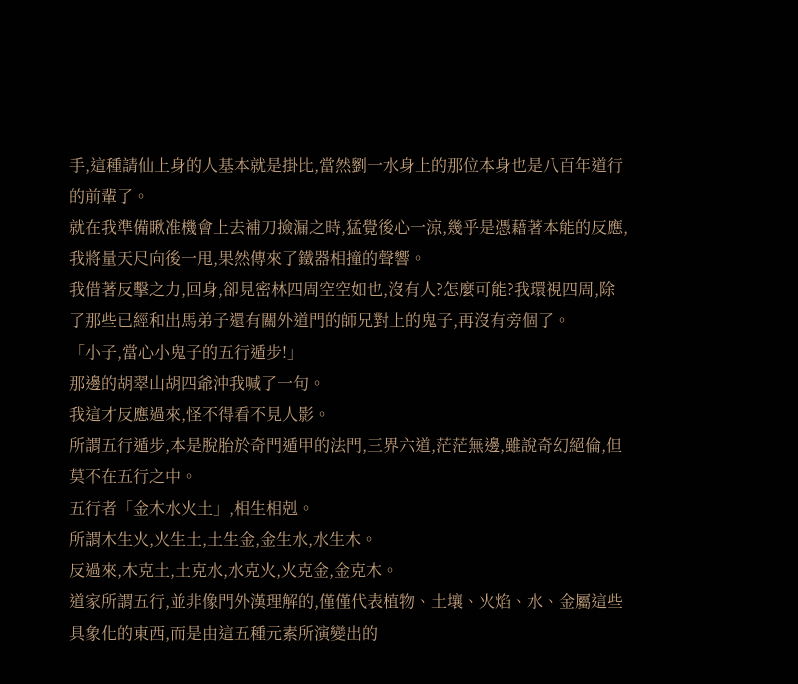手,這種請仙上身的人基本就是掛比,當然劉一水身上的那位本身也是八百年道行的前輩了。
就在我準備瞅准機會上去補刀撿漏之時,猛覺後心一涼,幾乎是憑藉著本能的反應,我將量天尺向後一甩,果然傳來了鐵器相撞的聲響。
我借著反擊之力,回身,卻見密林四周空空如也,沒有人?怎麼可能?我環視四周,除了那些已經和出馬弟子還有關外道門的師兄對上的鬼子,再沒有旁個了。
「小子,當心小鬼子的五行遁步!」
那邊的胡翠山胡四爺沖我喊了一句。
我這才反應過來,怪不得看不見人影。
所謂五行遁步,本是脫胎於奇門遁甲的法門,三界六道,茫茫無邊,雖說奇幻絕倫,但莫不在五行之中。
五行者「金木水火土」,相生相剋。
所謂木生火,火生土,土生金,金生水,水生木。
反過來,木克土,土克水,水克火,火克金,金克木。
道家所謂五行,並非像門外漢理解的,僅僅代表植物、土壤、火焰、水、金屬這些具象化的東西,而是由這五種元素所演變出的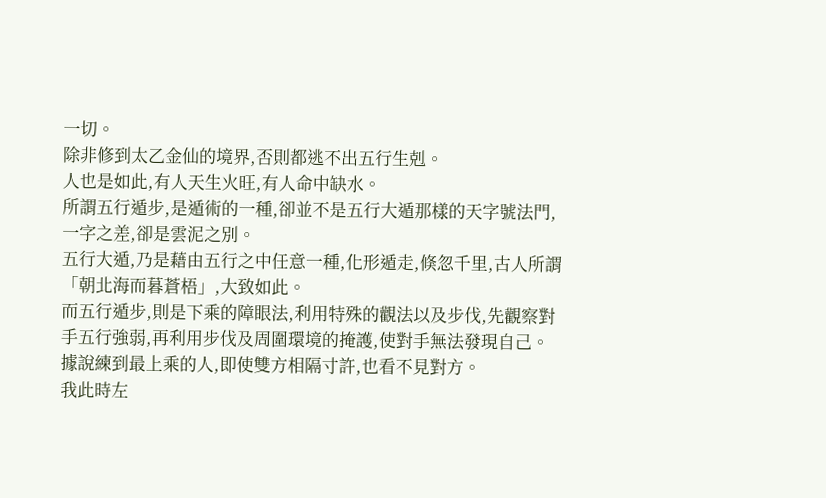一切。
除非修到太乙金仙的境界,否則都逃不出五行生剋。
人也是如此,有人天生火旺,有人命中缺水。
所謂五行遁步,是遁術的一種,卻並不是五行大遁那樣的天字號法門,一字之差,卻是雲泥之別。
五行大遁,乃是藉由五行之中任意一種,化形遁走,倏忽千里,古人所謂「朝北海而暮蒼梧」,大致如此。
而五行遁步,則是下乘的障眼法,利用特殊的觀法以及步伐,先觀察對手五行強弱,再利用步伐及周圍環境的掩護,使對手無法發現自己。
據說練到最上乘的人,即使雙方相隔寸許,也看不見對方。
我此時左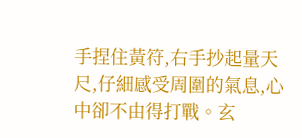手捏住黃符,右手抄起量天尺,仔細感受周圍的氣息,心中卻不由得打戰。玄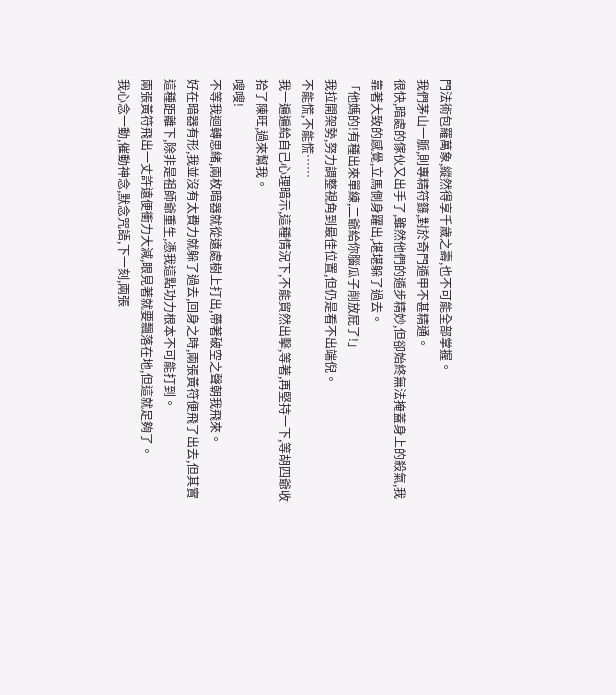門法術包羅萬象,縱然得享千歲之壽,也不可能全部掌握。
我們茅山一脈,則專精符籙,對於奇門遁甲不甚精通。
很快,暗處的傢伙又出手了,雖然他們的遁步精妙,但卻始終無法掩蓋身上的殺氣,我靠著大致的感覺,立馬側身躍出,堪堪躲了過去。
「他媽的!有種出來單練,二爺給你腦瓜子削放屁了!」
我拉開架勢,努力調整視角到最佳位置,但仍是看不出端倪。
不能慌,不能慌……
我一遍遍給自己心理暗示,這種情況下,不能貿然出擊,等著,再堅持一下,等胡四爺收拾了陳旺,過來幫我。
嗖嗖!
不等我迴轉思緒,兩枚暗器就從遠處樹上打出,帶著破空之聲朝我飛來。
好在暗器有形,我並沒有太費力就躲了過去,回身之時,兩張黃符便飛了出去,但其實這種距離下,除非是祖師爺重生,憑我這點功力根本不可能打到。
兩張黃符飛出一丈許遠便衝力大減,眼見著就要飄落在地,但這就足夠了。
我心念一動,催動神念,默念咒語,下一刻,兩張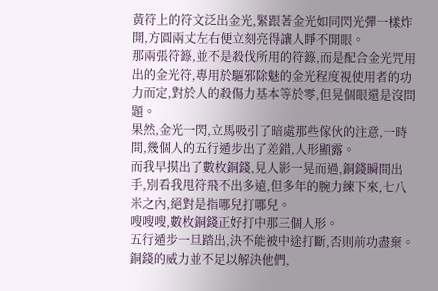黃符上的符文泛出金光,緊跟著金光如同閃光彈一樣炸開,方圓兩丈左右便立刻亮得讓人睜不開眼。
那兩張符籙,並不是殺伐所用的符籙,而是配合金光咒用出的金光符,專用於驅邪除魅的金光程度視使用者的功力而定,對於人的殺傷力基本等於零,但晃個眼還是沒問題。
果然,金光一閃,立馬吸引了暗處那些傢伙的注意,一時間,幾個人的五行遁步出了差錯,人形顯露。
而我早摸出了數枚銅錢,見人影一晃而過,銅錢瞬間出手,別看我甩符飛不出多遠,但多年的腕力練下來,七八米之內,絕對是指哪兒打哪兒。
嗖嗖嗖,數枚銅錢正好打中那三個人形。
五行遁步一旦踏出,決不能被中途打斷,否則前功盡棄。
銅錢的威力並不足以解決他們,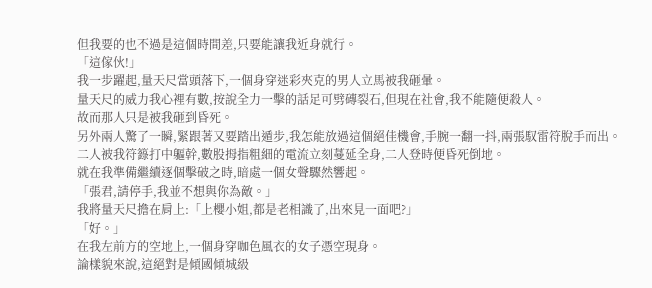但我要的也不過是這個時間差,只要能讓我近身就行。
「這傢伙!」
我一步躍起,量天尺當頭落下,一個身穿迷彩夾克的男人立馬被我砸暈。
量天尺的威力我心裡有數,按說全力一擊的話足可劈磚裂石,但現在社會,我不能隨便殺人。
故而那人只是被我砸到昏死。
另外兩人驚了一瞬,緊跟著又要踏出遁步,我怎能放過這個絕佳機會,手腕一翻一抖,兩張馭雷符脫手而出。
二人被我符籙打中軀幹,數股拇指粗細的電流立刻蔓延全身,二人登時便昏死倒地。
就在我準備繼續逐個擊破之時,暗處一個女聲驟然響起。
「張君,請停手,我並不想與你為敵。」
我將量天尺擔在肩上:「上櫻小姐,都是老相識了,出來見一面吧?」
「好。」
在我左前方的空地上,一個身穿咖色風衣的女子憑空現身。
論樣貌來說,這絕對是傾國傾城級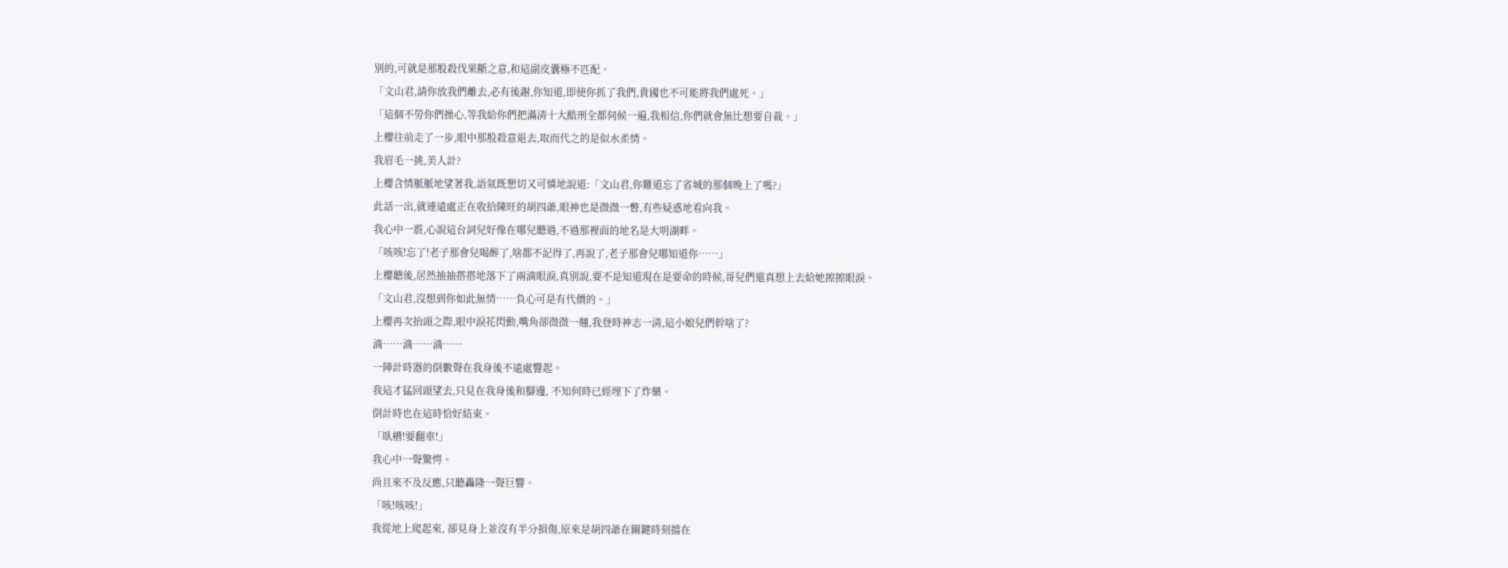別的,可就是那股殺伐果斷之意,和這副皮囊極不匹配。
「文山君,請你放我們離去,必有後謝,你知道,即使你抓了我們,貴國也不可能將我們處死。」
「這個不勞你們操心,等我給你們把滿清十大酷刑全都伺候一遍,我相信,你們就會無比想要自裁。」
上櫻往前走了一步,眼中那股殺意退去,取而代之的是似水柔情。
我眉毛一挑,美人計?
上櫻含情脈脈地望著我,語氣既懇切又可憐地說道:「文山君,你難道忘了省城的那個晚上了嗎?」
此話一出,就連遠處正在收拾陳旺的胡四爺,眼神也是微微一瞥,有些疑惑地看向我。
我心中一震,心說這台詞兒好像在哪兒聽過,不過那裡面的地名是大明湖畔。
「咳咳!忘了!老子那會兒喝醉了,啥都不記得了,再說了,老子那會兒哪知道你……」
上櫻聽後,居然抽抽搭搭地落下了兩滴眼淚,真別說,要不是知道現在是要命的時候,哥兒們還真想上去給她擦擦眼淚。
「文山君,沒想到你如此無情……負心可是有代價的。」
上櫻再次抬頭之際,眼中淚花閃動,嘴角卻微微一翹,我登時神志一清,這小娘兒們幹啥了?
滴……滴……滴……
一陣計時器的倒數聲在我身後不遠處響起。
我這才猛回頭望去,只見在我身後和腳邊, 不知何時已經埋下了炸藥。
倒計時也在這時恰好結束。
「臥槽!要翻車!」
我心中一聲驚愕。
尚且來不及反應,只聽轟隆一聲巨響。
「咳!咳咳!」
我從地上爬起來, 卻見身上並沒有半分損傷,原來是胡四爺在關鍵時刻擋在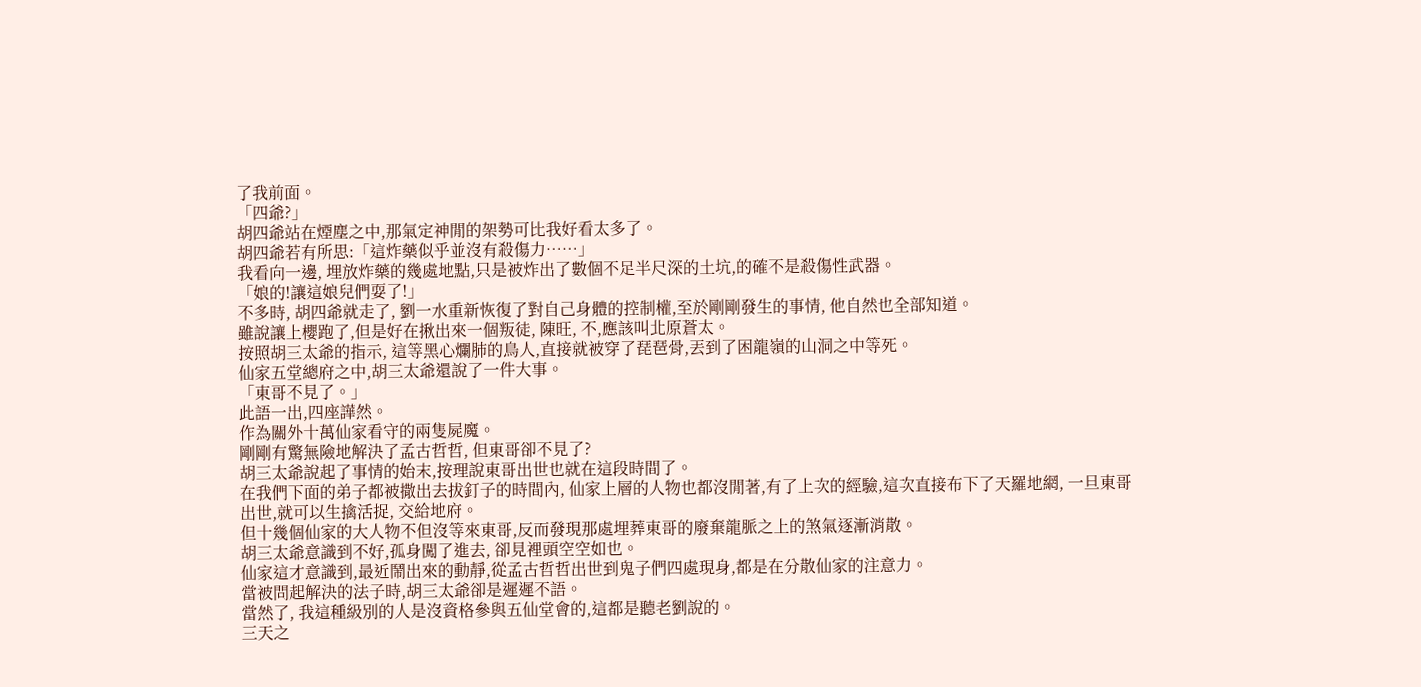了我前面。
「四爺?」
胡四爺站在煙塵之中,那氣定神閒的架勢可比我好看太多了。
胡四爺若有所思:「這炸藥似乎並沒有殺傷力……」
我看向一邊, 埋放炸藥的幾處地點,只是被炸出了數個不足半尺深的土坑,的確不是殺傷性武器。
「娘的!讓這娘兒們耍了!」
不多時, 胡四爺就走了, 劉一水重新恢復了對自己身體的控制權,至於剛剛發生的事情, 他自然也全部知道。
雖說讓上櫻跑了,但是好在揪出來一個叛徒, 陳旺, 不,應該叫北原蒼太。
按照胡三太爺的指示, 這等黑心爛肺的鳥人,直接就被穿了琵琶骨,丟到了困龍嶺的山洞之中等死。
仙家五堂總府之中,胡三太爺還說了一件大事。
「東哥不見了。」
此語一出,四座譁然。
作為關外十萬仙家看守的兩隻屍魔。
剛剛有驚無險地解決了孟古哲哲, 但東哥卻不見了?
胡三太爺說起了事情的始末,按理說東哥出世也就在這段時間了。
在我們下面的弟子都被撒出去拔釘子的時間內, 仙家上層的人物也都沒閒著,有了上次的經驗,這次直接布下了天羅地網, 一旦東哥出世,就可以生擒活捉, 交給地府。
但十幾個仙家的大人物不但沒等來東哥,反而發現那處埋葬東哥的廢棄龍脈之上的煞氣逐漸消散。
胡三太爺意識到不好,孤身闖了進去, 卻見裡頭空空如也。
仙家這才意識到,最近鬧出來的動靜,從孟古哲哲出世到鬼子們四處現身,都是在分散仙家的注意力。
當被問起解決的法子時,胡三太爺卻是遲遲不語。
當然了, 我這種級別的人是沒資格參與五仙堂會的,這都是聽老劉說的。
三天之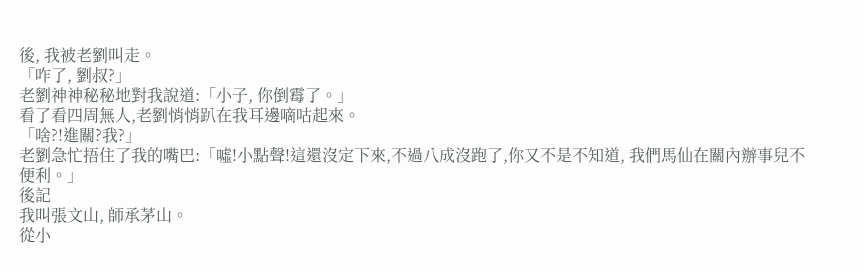後, 我被老劉叫走。
「咋了, 劉叔?」
老劉神神秘秘地對我說道:「小子, 你倒霉了。」
看了看四周無人,老劉悄悄趴在我耳邊嘀咕起來。
「啥?!進關?我?」
老劉急忙捂住了我的嘴巴:「噓!小點聲!這還沒定下來,不過八成沒跑了,你又不是不知道, 我們馬仙在關內辦事兒不便利。」
後記
我叫張文山, 師承茅山。
從小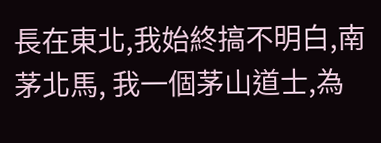長在東北,我始終搞不明白,南茅北馬, 我一個茅山道士,為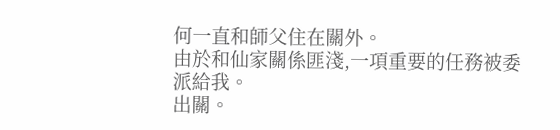何一直和師父住在關外。
由於和仙家關係匪淺,一項重要的任務被委派給我。
出關。